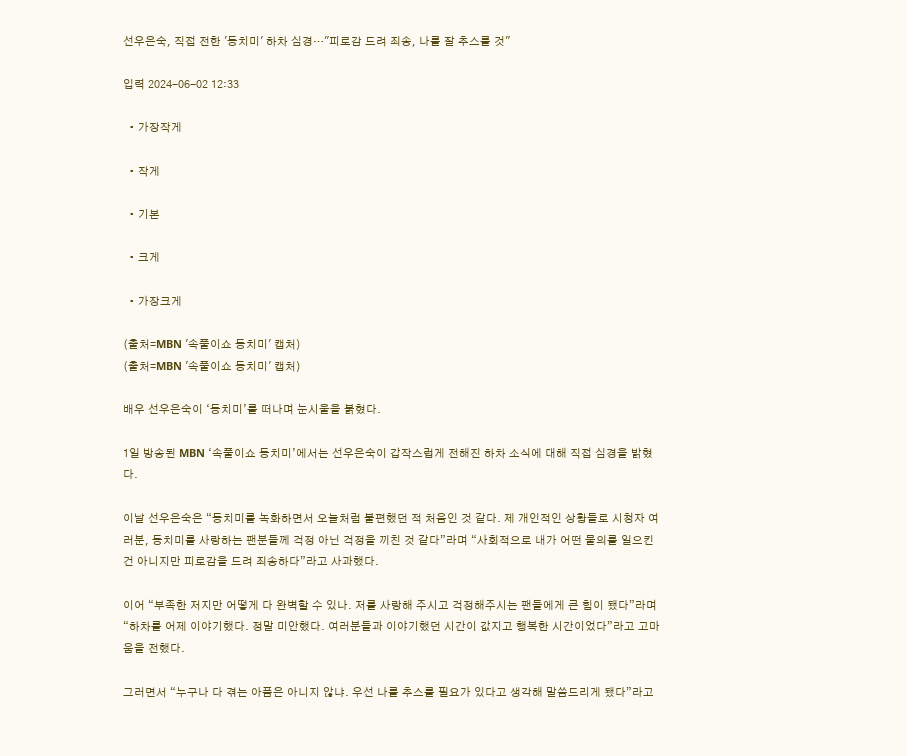선우은숙, 직접 전한 '동치미' 하차 심경…"피로감 드려 죄송, 나를 잘 추스를 것"

입력 2024-06-02 12:33

  • 가장작게

  • 작게

  • 기본

  • 크게

  • 가장크게

(출처=MBN '속풀이쇼 동치미' 캡처)
(출처=MBN '속풀이쇼 동치미' 캡처)

배우 선우은숙이 ‘동치미’를 떠나며 눈시울을 붉혔다.

1일 방송된 MBN ‘속풀이쇼 동치미’에서는 선우은숙이 갑작스럽게 전해진 하차 소식에 대해 직접 심경을 밝혔다.

이날 선우은숙은 “동치미를 녹화하면서 오늘처럼 불편했던 적 처음인 것 같다. 제 개인적인 상황들로 시청자 여러분, 동치미를 사랑하는 팬분들께 걱정 아닌 걱정을 끼친 것 같다”라며 “사회적으로 내가 어떤 물의를 일으킨 건 아니지만 피로감을 드려 죄송하다”라고 사과했다.

이어 “부족한 저지만 어떻게 다 완벽할 수 있나. 저를 사랑해 주시고 걱정해주시는 팬들에게 큰 힘이 됐다”라며 “하차를 어제 이야기했다. 정말 미안했다. 여러분들과 이야기했던 시간이 값지고 행복한 시간이었다”라고 고마움을 전했다.

그러면서 “누구나 다 겪는 아픔은 아니지 않냐. 우선 나를 추스를 필요가 있다고 생각해 말씀드리게 됐다”라고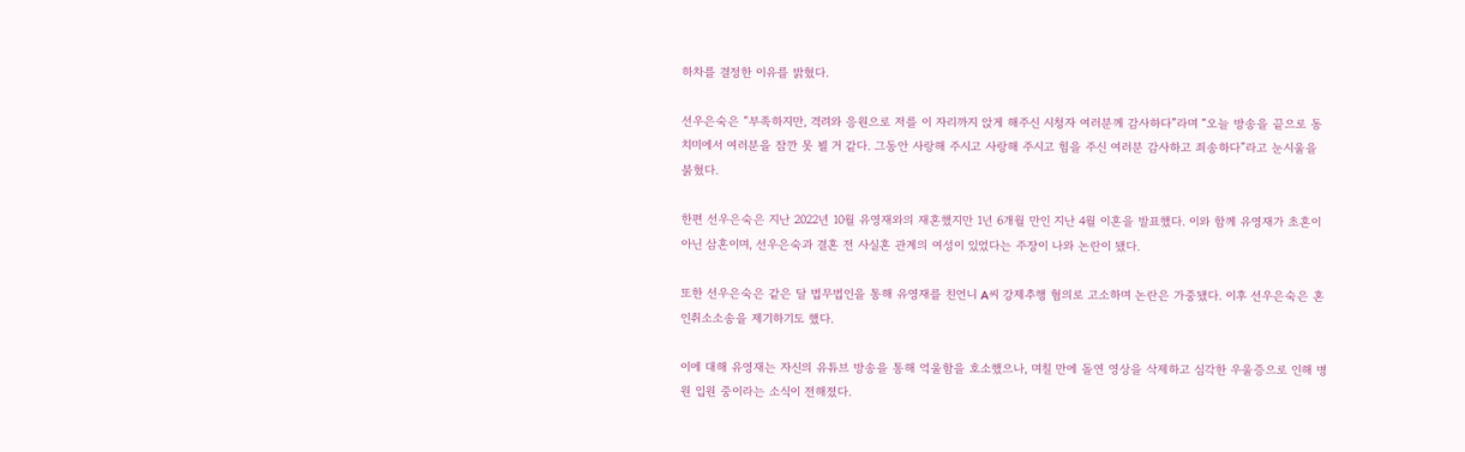하차를 결정한 이유를 밝혔다.

선우은숙은 “부족하지만, 격려와 응원으로 저를 이 자리까지 앉게 해주신 시청자 여러분께 감사하다”라며 “오늘 방송을 끝으로 동치미에서 여러분을 잠깐 못 뵐 거 같다. 그동안 사랑해 주시고 사랑해 주시고 힘을 주신 여러분 감사하고 죄송하다”라고 눈시울을 붉혔다.

한편 선우은숙은 지난 2022년 10월 유영재와의 재혼했지만 1년 6개월 만인 지난 4월 이혼을 발표했다. 이와 함께 유영재가 초혼이 아닌 삼혼이며, 선우은숙과 결혼 전 사실혼 관계의 여성이 있었다는 주장이 나와 논란이 됐다.

또한 선우은숙은 같은 달 법무법인을 통해 유영재를 친언니 A씨 강제추행 혐의로 고소하며 논란은 가중됐다. 이후 선우은숙은 혼인취소소송을 제기하기도 했다.

이에 대해 유영재는 자신의 유튜브 방송을 통해 억울함을 호소했으나, 며칠 만에 돌연 영상을 삭제하고 심각한 우울증으로 인해 병원 입원 중이라는 소식이 전해졌다.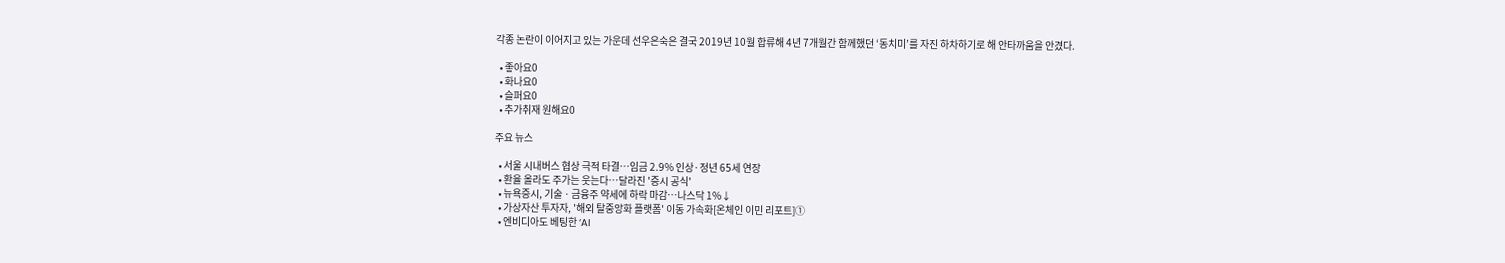각종 논란이 이어지고 있는 가운데 선우은숙은 결국 2019년 10월 합류해 4년 7개월간 함께했던 ‘동치미’를 자진 하차하기로 해 안타까움을 안겼다.

  • 좋아요0
  • 화나요0
  • 슬퍼요0
  • 추가취재 원해요0

주요 뉴스

  • 서울 시내버스 협상 극적 타결⋯임금 2.9% 인상·정년 65세 연장
  • 환율 올라도 주가는 웃는다…달라진 '증시 공식'
  • 뉴욕증시, 기술ㆍ금융주 약세에 하락 마감…나스닥 1%↓
  • 가상자산 투자자, '해외 탈중앙화 플랫폼' 이동 가속화[온체인 이민 리포트]①
  • 엔비디아도 베팅한 ‘AI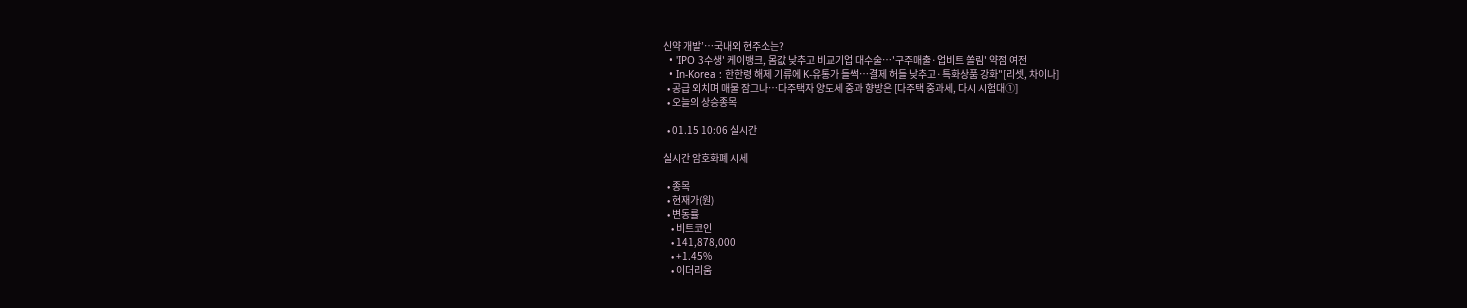신약 개발’…국내외 현주소는?
  • 'IPO 3수생' 케이뱅크, 몸값 낮추고 비교기업 대수술…'구주매출·업비트 쏠림' 약점 여전
  • In-Korea : 한한령 해제 기류에 K-유통가 들썩…결제 허들 낮추고·특화상품 강화"[리셋, 차이나]
  • 공급 외치며 매물 잠그나…다주택자 양도세 중과 향방은 [다주택 중과세, 다시 시험대①]
  • 오늘의 상승종목

  • 01.15 10:06 실시간

실시간 암호화폐 시세

  • 종목
  • 현재가(원)
  • 변동률
    • 비트코인
    • 141,878,000
    • +1.45%
    • 이더리움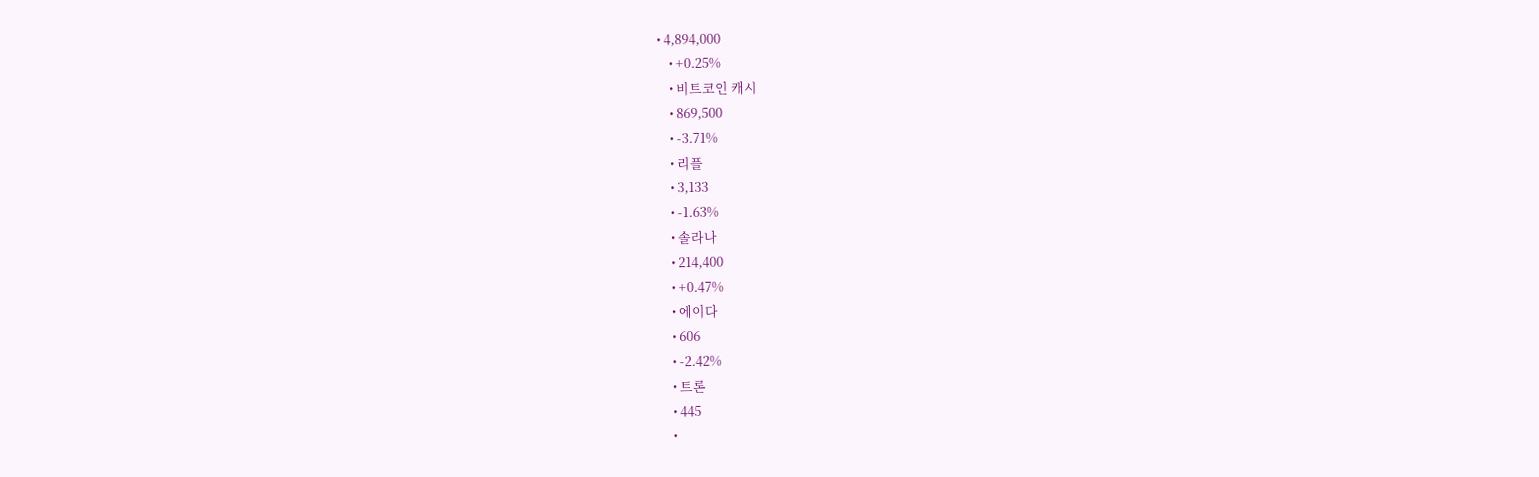• 4,894,000
    • +0.25%
    • 비트코인 캐시
    • 869,500
    • -3.71%
    • 리플
    • 3,133
    • -1.63%
    • 솔라나
    • 214,400
    • +0.47%
    • 에이다
    • 606
    • -2.42%
    • 트론
    • 445
    •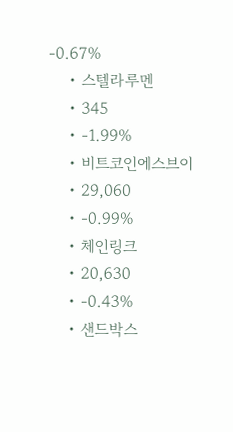-0.67%
    • 스텔라루멘
    • 345
    • -1.99%
    • 비트코인에스브이
    • 29,060
    • -0.99%
    • 체인링크
    • 20,630
    • -0.43%
    • 샌드박스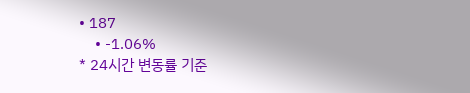• 187
    • -1.06%
* 24시간 변동률 기준